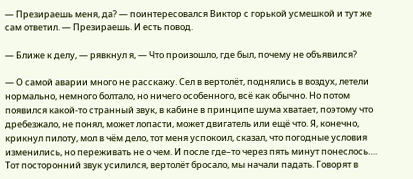— Презираешь меня, да? — поинтересовался Виктор с горькой усмешкой и тут же сам ответил. — Презираешь. И есть повод.

— Ближе к делу, — рявкнул я, — Что произошло, где был, почему не объявился?

— О самой аварии много не расскажу. Сел в вертолёт, поднялись в воздух, летели нормально, немного болтало, но ничего особенного, всё как обычно. Но потом появился какой-то странный звук, в кабине в принципе шума хватает, поэтому что дребезжало, не понял, может лопасти, может двигатель или ещё что. Я, конечно, крикнул пилоту, мол в чём дело, тот меня успокоил, сказал, что погодные условия изменились, но переживать не о чем. И после где–то через пять минут понеслось…. Тот посторонний звук усилился, вертолёт бросало, мы начали падать. Говорят в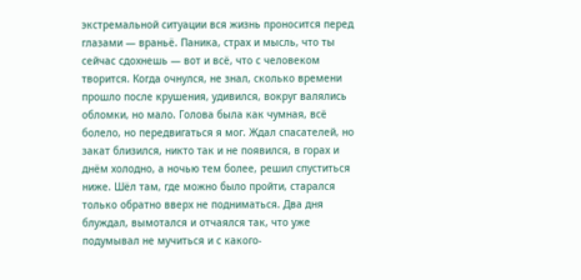экстремальной ситуации вся жизнь проносится перед глазами — враньё. Паника, страх и мысль, что ты сейчас сдохнешь — вот и всё, что с человеком творится. Когда очнулся, не знал, сколько времени прошло после крушения, удивился, вокруг валялись обломки, но мало. Голова была как чумная, всё болело, но передвигаться я мог. Ждал спасателей, но закат близился, никто так и не появился, в горах и днём холодно, а ночью тем более, решил спуститься ниже. Шёл там, где можно было пройти, старался только обратно вверх не подниматься. Два дня блуждал, вымотался и отчаялся так, что уже подумывал не мучиться и с какого-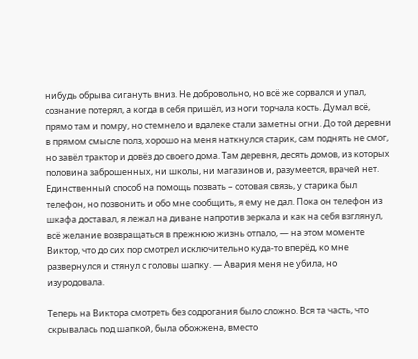нибудь обрыва сигануть вниз. Не добровольно, но всё же сорвался и упал, сознание потерял, а когда в себя пришёл, из ноги торчала кость. Думал всё, прямо там и помру, но стемнело и вдалеке стали заметны огни. До той деревни в прямом смысле полз, хорошо на меня наткнулся старик, сам поднять не смог, но завёл трактор и довёз до своего дома. Там деревня, десять домов, из которых половина заброшенных, ни школы, ни магазинов и, разумеется, врачей нет. Единственный способ на помощь позвать – сотовая связь, у старика был телефон, но позвонить и обо мне сообщить, я ему не дал. Пока он телефон из шкафа доставал, я лежал на диване напротив зеркала и как на себя взглянул, всё желание возвращаться в прежнюю жизнь отпало, — на этом моменте Виктор, что до сих пор смотрел исключительно куда-то вперёд, ко мне развернулся и стянул с головы шапку. — Авария меня не убила, но изуродовала.

Теперь на Виктора смотреть без содрогания было сложно. Вся та часть, что скрывалась под шапкой, была обожжена, вместо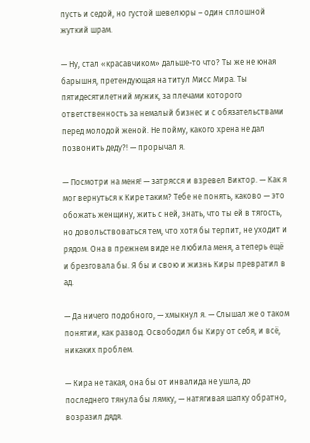пусть и седой, но густой шевелюры – один сплошной жуткий шрам.

— Ну, стал «красавчиком» дальше-то что? Ты же не юная барышня, претендующая на титул Мисс Мира. Ты пятидесятилетний мужик, за плечами которого ответственность за немалый бизнес и с обязательствами перед молодой женой. Не пойму, какого хрена не дал позвонить деду?! — прорычал я.

— Посмотри на меня! — затрясся и взревел Виктор. — Как я мог вернуться к Кире таким? Тебе не понять, каково — это обожать женщину, жить с ней, знать, что ты ей в тягость, но довольствоваться тем, что хотя бы терпит, не уходит и рядом. Она в прежнем виде не любила меня, а теперь ещё и брезговала бы. Я бы и свою и жизнь Киры превратил в ад.

— Да ничего подобного, — хмыкнул я. — Слышал же о таком понятии, как развод. Освободил бы Киру от себя, и всё, никаких проблем.

— Кира не такая, она бы от инвалида не ушла, до последнего тянула бы лямку, — натягивая шапку обратно, возразил дядя.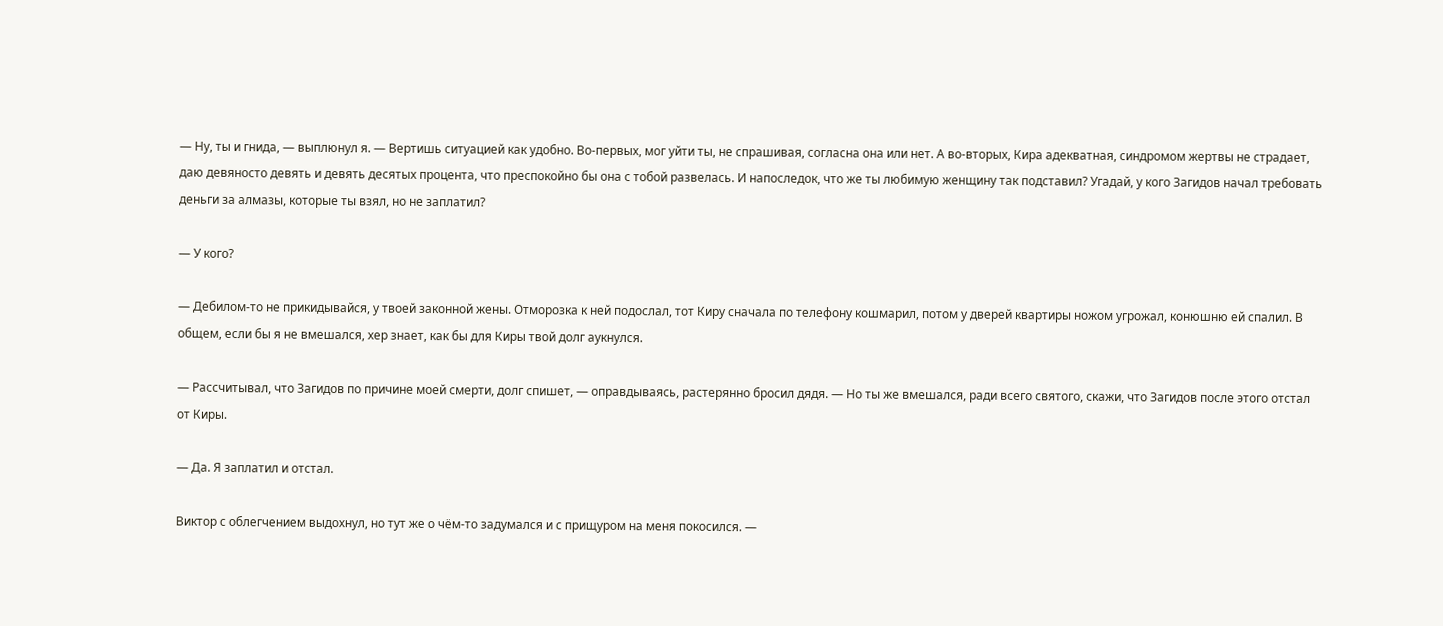— Ну, ты и гнида, — выплюнул я. — Вертишь ситуацией как удобно. Во-первых, мог уйти ты, не спрашивая, согласна она или нет. А во-вторых, Кира адекватная, синдромом жертвы не страдает, даю девяносто девять и девять десятых процента, что преспокойно бы она с тобой развелась. И напоследок, что же ты любимую женщину так подставил? Угадай, у кого Загидов начал требовать деньги за алмазы, которые ты взял, но не заплатил?

— У кого?

— Дебилом-то не прикидывайся, у твоей законной жены. Отморозка к ней подослал, тот Киру сначала по телефону кошмарил, потом у дверей квартиры ножом угрожал, конюшню ей спалил. В общем, если бы я не вмешался, хер знает, как бы для Киры твой долг аукнулся.

— Рассчитывал, что Загидов по причине моей смерти, долг спишет, — оправдываясь, растерянно бросил дядя. — Но ты же вмешался, ради всего святого, скажи, что Загидов после этого отстал от Киры.

— Да. Я заплатил и отстал.

Виктор с облегчением выдохнул, но тут же о чём-то задумался и с прищуром на меня покосился. —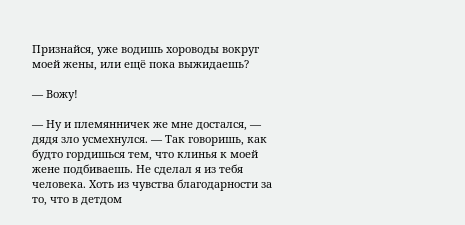Признайся, уже водишь хороводы вокруг моей жены, или ещё пока выжидаешь?

— Вожу!

— Ну и племянничек же мне достался, — дядя зло усмехнулся. — Так говоришь, как будто гордишься тем, что клинья к моей жене подбиваешь. Не сделал я из тебя человека. Хоть из чувства благодарности за то, что в детдом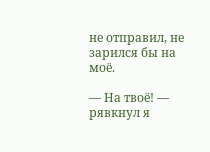не отправил, не зарился бы на моё.

— На твоё! — рявкнул я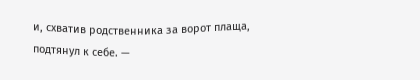и, схватив родственника за ворот плаща, подтянул к себе. —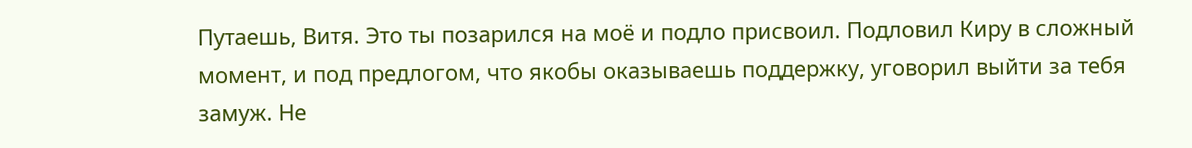Путаешь, Витя. Это ты позарился на моё и подло присвоил. Подловил Киру в сложный момент, и под предлогом, что якобы оказываешь поддержку, уговорил выйти за тебя замуж. Не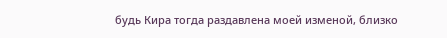будь Кира тогда раздавлена моей изменой, близко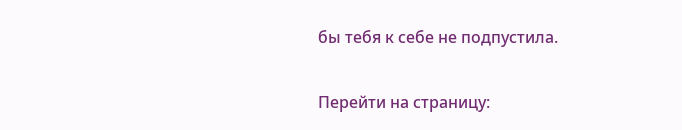бы тебя к себе не подпустила.

Перейти на страницу: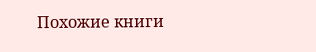Похожие книги